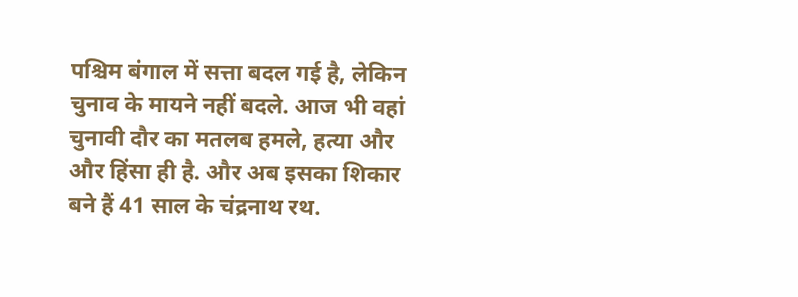पश्चिम बंगाल में सत्ता बदल गई है, लेकिन चुनाव के मायने नहीं बदले. आज भी वहां चुनावी दौर का मतलब हमले, हत्या और और हिंसा ही है. और अब इसका शिकार बने हैं 41 साल के चंद्रनाथ रथ.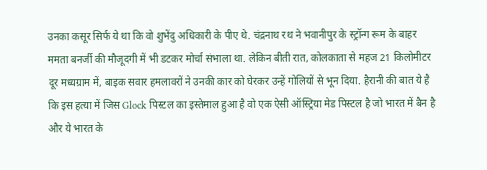उनका कसूर सिर्फ ये था कि वो शुभेंदु अधिकारी के पीए थे. चंद्रनाथ रथ ने भवानीपुर के स्ट्रॉन्ग रूम के बाहर ममता बनर्जी की मौजूदगी में भी डटकर मोर्चा संभाला था. लेकिन बीती रात, कोलकाता से महज 21 किलोमीटर दूर मध्यग्राम में, बाइक सवार हमलावरों ने उनकी कार को घेरकर उन्हें गोलियों से भून दिया. हैरानी की बात ये है कि इस हत्या में जिस Glock पिस्टल का इस्तेमाल हुआ है वो एक ऐसी ऑस्ट्रिया मेड पिस्टल है जो भारत में बैन है और ये भारत के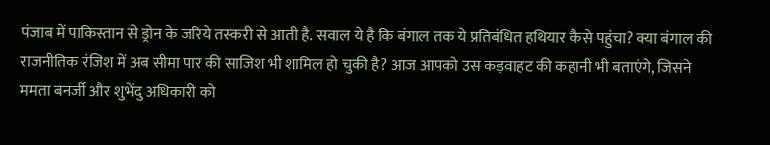पंजाब में पाकिस्तान से ड्रोन के जरिये तस्करी से आती है. सवाल ये है कि बंगाल तक ये प्रतिबंधित हथियार कैसे पहुंचा? क्या बंगाल की राजनीतिक रंजिश में अब सीमा पार की साजिश भी शामिल हो चुकी है? आज आपको उस कड़वाहट की कहानी भी बताएंगे, जिसने ममता बनर्जी और शुभेंदु अधिकारी को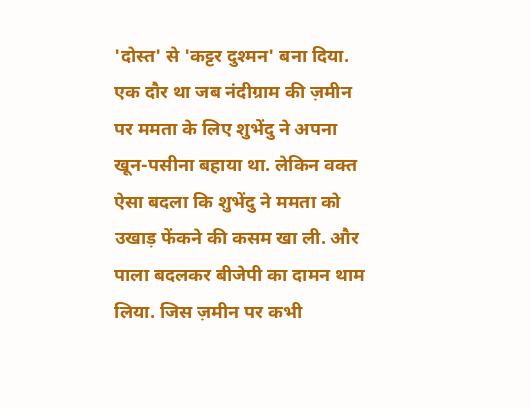'दोस्त' से 'कट्टर दुश्मन' बना दिया. एक दौर था जब नंदीग्राम की ज़मीन पर ममता के लिए शुभेंदु ने अपना खून-पसीना बहाया था. लेकिन वक्त ऐसा बदला कि शुभेंदु ने ममता को उखाड़ फेंकने की कसम खा ली. और पाला बदलकर बीजेपी का दामन थाम लिया. जिस ज़मीन पर कभी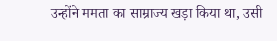उन्होंने ममता का साम्राज्य खड़ा किया था, उसी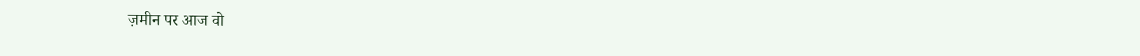ज़मीन पर आज वो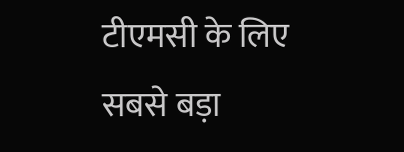टीएमसी के लिए सबसे बड़ा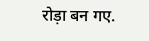रोड़ा बन गए.